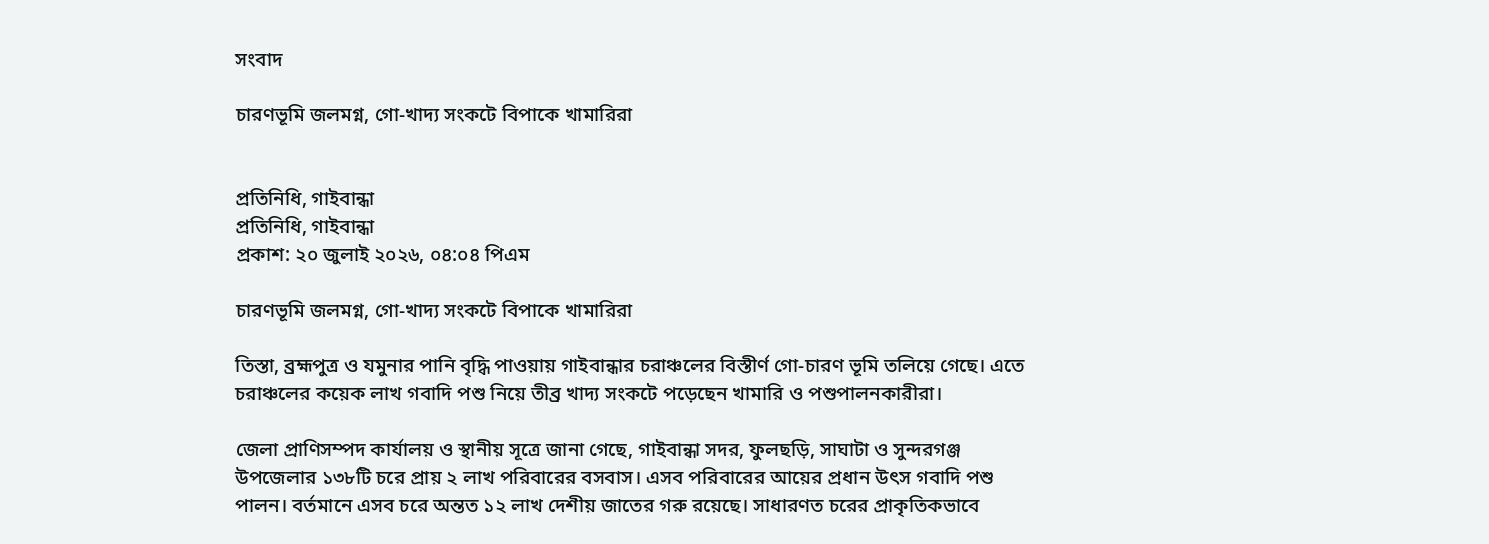সংবাদ

চারণভূমি জলমগ্ন, গো-খাদ্য সংকটে বিপাকে খামারিরা


প্রতিনিধি, গাইবান্ধা
প্রতিনিধি, গাইবান্ধা
প্রকাশ: ২০ জুলাই ২০২৬, ০৪:০৪ পিএম

চারণভূমি জলমগ্ন, গো-খাদ্য সংকটে বিপাকে খামারিরা

তিস্তা, ব্রহ্মপুত্র ও যমুনার পানি বৃদ্ধি পাওয়ায় গাইবান্ধার চরাঞ্চলের বিস্তীর্ণ গো-চারণ ভূমি তলিয়ে গেছে। এতে চরাঞ্চলের কয়েক লাখ গবাদি পশু নিয়ে তীব্র খাদ্য সংকটে পড়েছেন খামারি ও পশুপালনকারীরা।

জেলা প্রাণিসম্পদ কার্যালয় ও স্থানীয় সূত্রে জানা গেছে, গাইবান্ধা সদর, ফুলছড়ি, সাঘাটা ও সুন্দরগঞ্জ উপজেলার ১৩৮টি চরে প্রায় ২ লাখ পরিবারের বসবাস। এসব পরিবারের আয়ের প্রধান উৎস গবাদি পশু পালন। বর্তমানে এসব চরে অন্তত ১২ লাখ দেশীয় জাতের গরু রয়েছে। সাধারণত চরের প্রাকৃতিকভাবে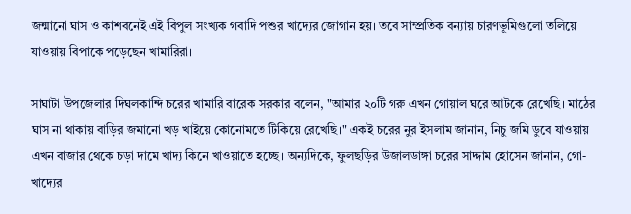জন্মানো ঘাস ও কাশবনেই এই বিপুল সংখ্যক গবাদি পশুর খাদ্যের জোগান হয়। তবে সাম্প্রতিক বন্যায় চারণভূমিগুলো তলিয়ে যাওয়ায় বিপাকে পড়েছেন খামারিরা।

সাঘাটা উপজেলার দিঘলকান্দি চরের খামারি বারেক সরকার বলেন, "আমার ২০টি গরু এখন গোয়াল ঘরে আটকে রেখেছি। মাঠের ঘাস না থাকায় বাড়ির জমানো খড় খাইয়ে কোনোমতে টিকিয়ে রেখেছি।" একই চরের নুর ইসলাম জানান, নিচু জমি ডুবে যাওয়ায় এখন বাজার থেকে চড়া দামে খাদ্য কিনে খাওয়াতে হচ্ছে। অন্যদিকে, ফুলছড়ির উজালডাঙ্গা চরের সাদ্দাম হোসেন জানান, গো-খাদ্যের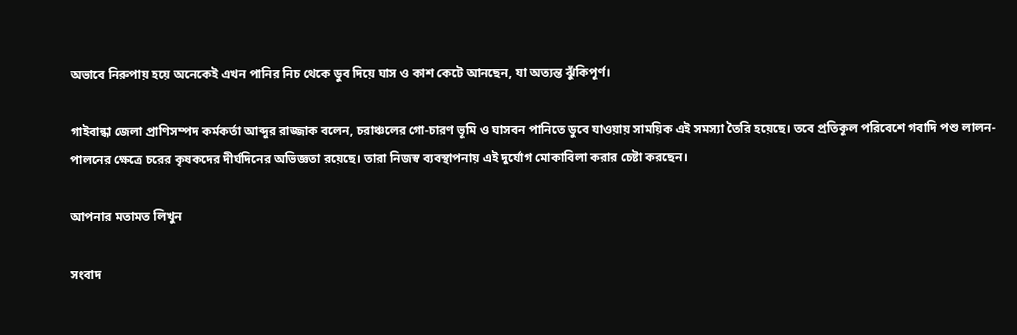অভাবে নিরুপায় হয়ে অনেকেই এখন পানির নিচ থেকে ডুব দিয়ে ঘাস ও কাশ কেটে আনছেন, যা অত্যন্ত ঝুঁকিপূর্ণ।

গাইবান্ধা জেলা প্রাণিসম্পদ কর্মকর্তা আব্দুর রাজ্জাক বলেন, চরাঞ্চলের গো-চারণ ভূমি ও ঘাসবন পানিতে ডুবে যাওয়ায় সাময়িক এই সমস্যা তৈরি হয়েছে। তবে প্রতিকূল পরিবেশে গবাদি পশু লালন-পালনের ক্ষেত্রে চরের কৃষকদের দীর্ঘদিনের অভিজ্ঞতা রয়েছে। তারা নিজস্ব ব্যবস্থাপনায় এই দুর্যোগ মোকাবিলা করার চেষ্টা করছেন।

আপনার মতামত লিখুন

সংবাদ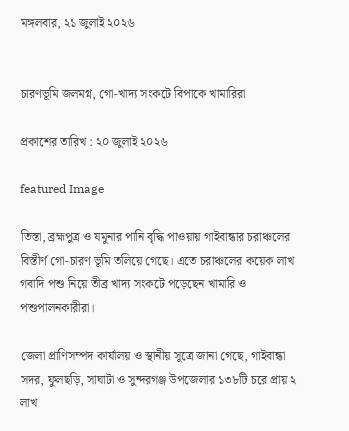মঙ্গলবার, ২১ জুলাই ২০২৬


চারণভূমি জলমগ্ন, গো-খাদ্য সংকটে বিপাকে খামারিরা

প্রকাশের তারিখ : ২০ জুলাই ২০২৬

featured Image

তিস্তা, ব্রহ্মপুত্র ও যমুনার পানি বৃদ্ধি পাওয়ায় গাইবান্ধার চরাঞ্চলের বিস্তীর্ণ গো-চারণ ভূমি তলিয়ে গেছে। এতে চরাঞ্চলের কয়েক লাখ গবাদি পশু নিয়ে তীব্র খাদ্য সংকটে পড়েছেন খামারি ও পশুপালনকারীরা।

জেলা প্রাণিসম্পদ কার্যালয় ও স্থানীয় সূত্রে জানা গেছে, গাইবান্ধা সদর, ফুলছড়ি, সাঘাটা ও সুন্দরগঞ্জ উপজেলার ১৩৮টি চরে প্রায় ২ লাখ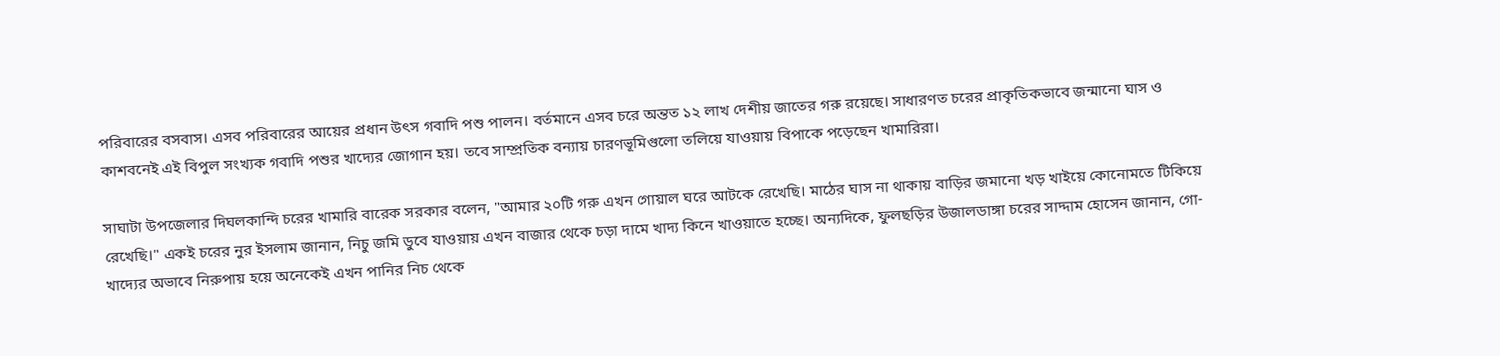পরিবারের বসবাস। এসব পরিবারের আয়ের প্রধান উৎস গবাদি পশু পালন। বর্তমানে এসব চরে অন্তত ১২ লাখ দেশীয় জাতের গরু রয়েছে। সাধারণত চরের প্রাকৃতিকভাবে জন্মানো ঘাস ও কাশবনেই এই বিপুল সংখ্যক গবাদি পশুর খাদ্যের জোগান হয়। তবে সাম্প্রতিক বন্যায় চারণভূমিগুলো তলিয়ে যাওয়ায় বিপাকে পড়েছেন খামারিরা।

সাঘাটা উপজেলার দিঘলকান্দি চরের খামারি বারেক সরকার বলেন, "আমার ২০টি গরু এখন গোয়াল ঘরে আটকে রেখেছি। মাঠের ঘাস না থাকায় বাড়ির জমানো খড় খাইয়ে কোনোমতে টিকিয়ে রেখেছি।" একই চরের নুর ইসলাম জানান, নিচু জমি ডুবে যাওয়ায় এখন বাজার থেকে চড়া দামে খাদ্য কিনে খাওয়াতে হচ্ছে। অন্যদিকে, ফুলছড়ির উজালডাঙ্গা চরের সাদ্দাম হোসেন জানান, গো-খাদ্যের অভাবে নিরুপায় হয়ে অনেকেই এখন পানির নিচ থেকে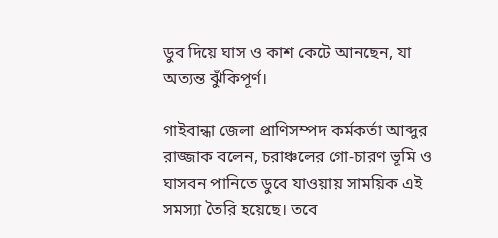ডুব দিয়ে ঘাস ও কাশ কেটে আনছেন, যা অত্যন্ত ঝুঁকিপূর্ণ।

গাইবান্ধা জেলা প্রাণিসম্পদ কর্মকর্তা আব্দুর রাজ্জাক বলেন, চরাঞ্চলের গো-চারণ ভূমি ও ঘাসবন পানিতে ডুবে যাওয়ায় সাময়িক এই সমস্যা তৈরি হয়েছে। তবে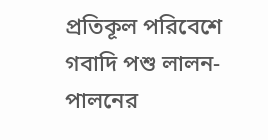প্রতিকূল পরিবেশে গবাদি পশু লালন-পালনের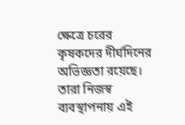ক্ষেত্রে চরের কৃষকদের দীর্ঘদিনের অভিজ্ঞতা রয়েছে। তারা নিজস্ব ব্যবস্থাপনায় এই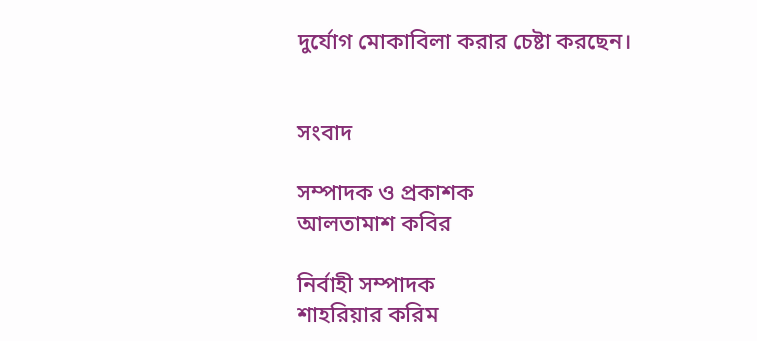দুর্যোগ মোকাবিলা করার চেষ্টা করছেন।


সংবাদ

সম্পাদক ও প্রকাশক
আলতামাশ কবির

নির্বাহী সম্পাদক
শাহরিয়ার করিম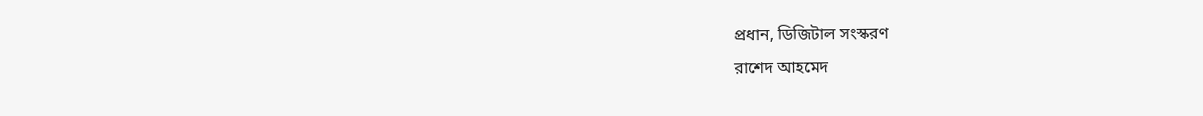প্রধান, ডিজিটাল সংস্করণ
রাশেদ আহমেদ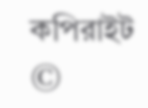কপিরাইট ©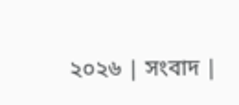২০২৬ | সংবাদ |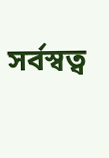সর্বস্বত্ব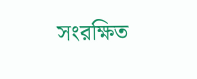সংরক্ষিত